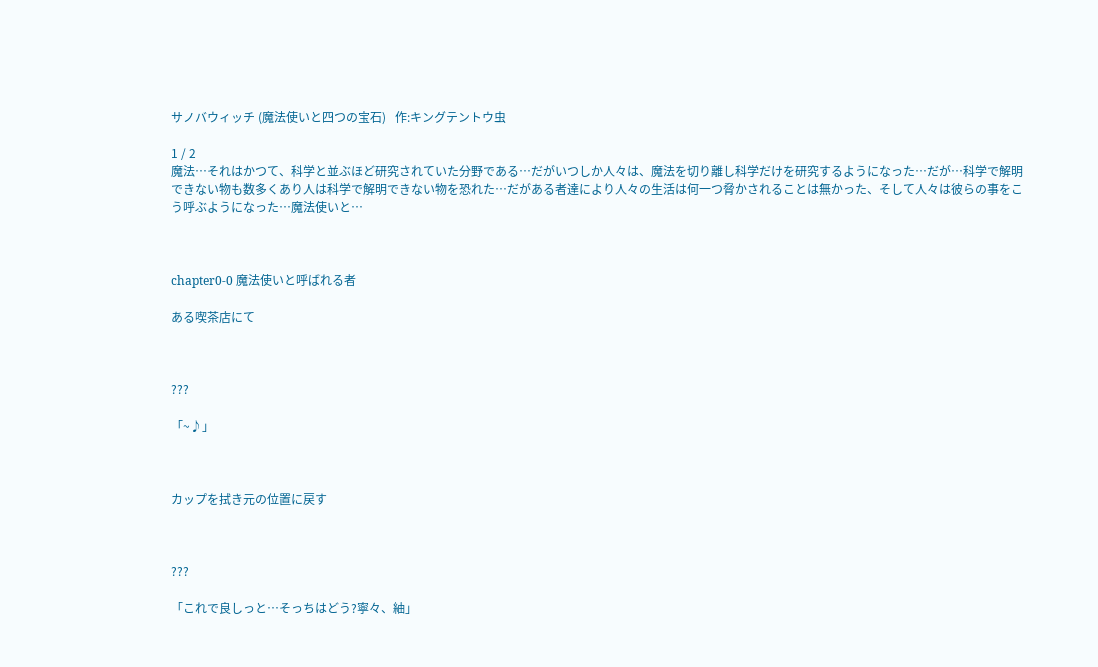サノバウィッチ (魔法使いと四つの宝石)   作:キングテントウ虫

1 / 2
魔法…それはかつて、科学と並ぶほど研究されていた分野である…だがいつしか人々は、魔法を切り離し科学だけを研究するようになった…だが…科学で解明できない物も数多くあり人は科学で解明できない物を恐れた…だがある者達により人々の生活は何一つ脅かされることは無かった、そして人々は彼らの事をこう呼ぶようになった…魔法使いと…



chapter0-0 魔法使いと呼ばれる者

ある喫茶店にて



???

「~♪」



カップを拭き元の位置に戻す



???

「これで良しっと…そっちはどう?寧々、紬」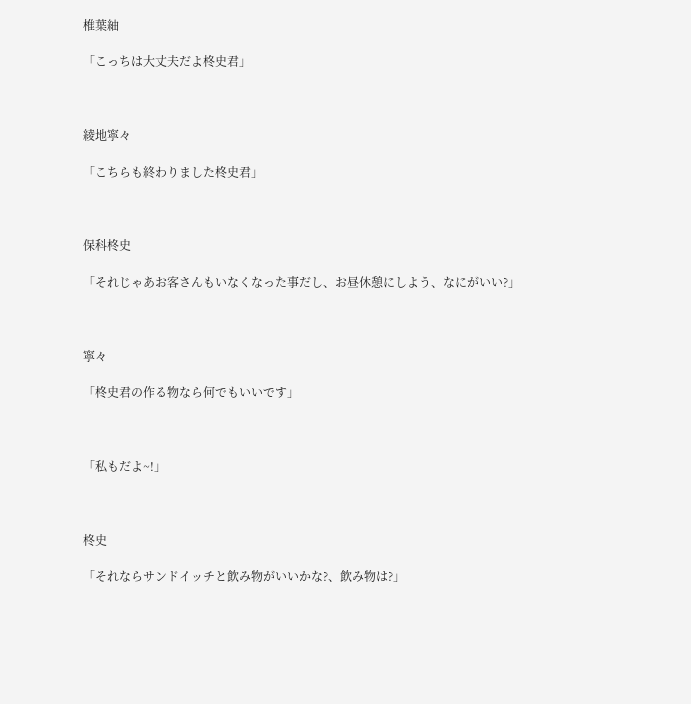椎葉紬

「こっちは大丈夫だよ柊史君」



綾地寧々

「こちらも終わりました柊史君」



保科柊史

「それじゃあお客さんもいなくなった事だし、お昼休憩にしよう、なにがいい?」



寧々

「柊史君の作る物なら何でもいいです」



「私もだよ~!」



柊史

「それならサンドイッチと飲み物がいいかな?、飲み物は?」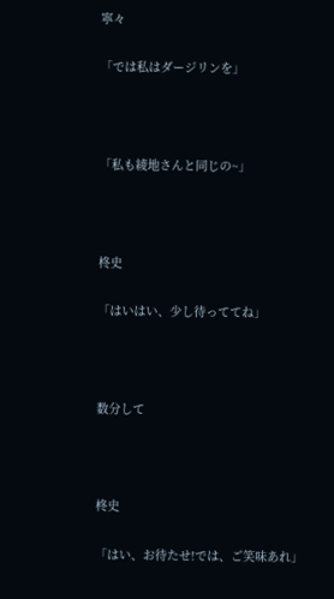寧々

「では私はダージリンを」



「私も綾地さんと同じの~」



柊史

「はいはい、少し待っててね」



数分して



柊史

「はい、お待たせ!では、ご笑味あれ」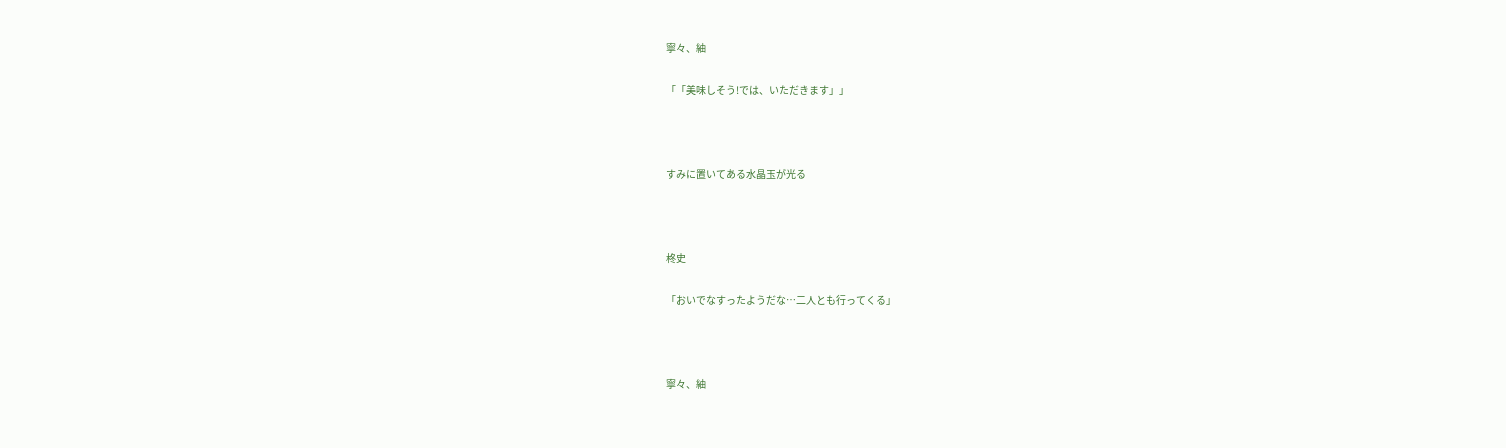寧々、紬

「「美味しそう!では、いただきます」」



すみに置いてある水晶玉が光る



柊史

「おいでなすったようだな…二人とも行ってくる」



寧々、紬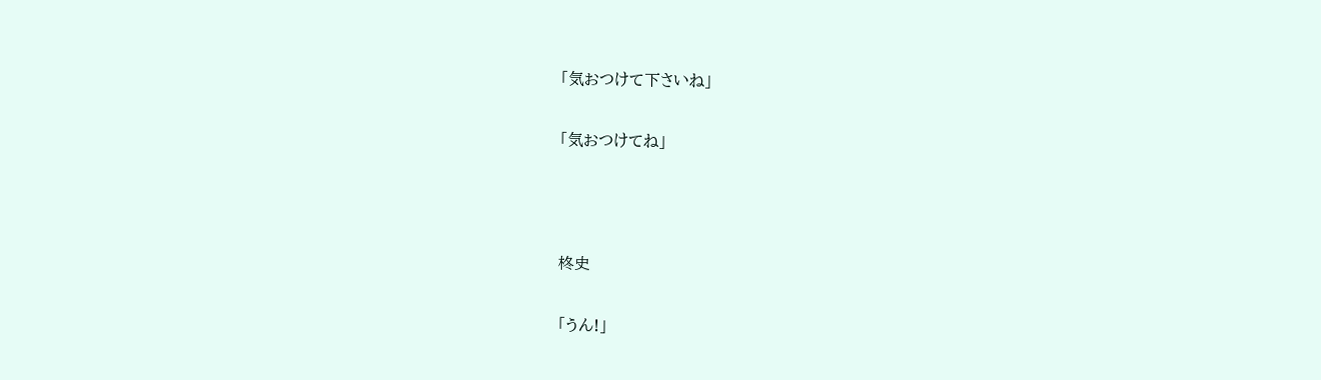「気おつけて下さいね」

「気おつけてね」



柊史

「うん!」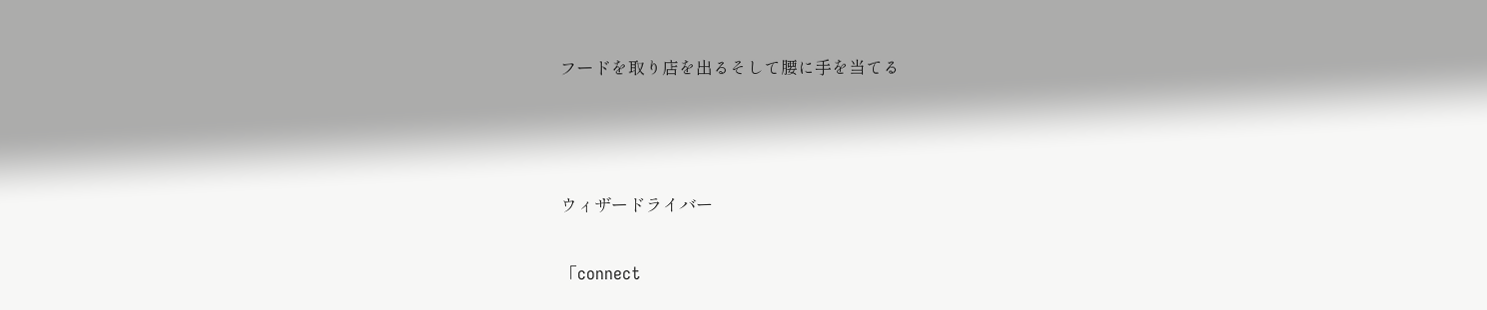フードを取り店を出るそして腰に手を当てる



ウィザードライバー

「connect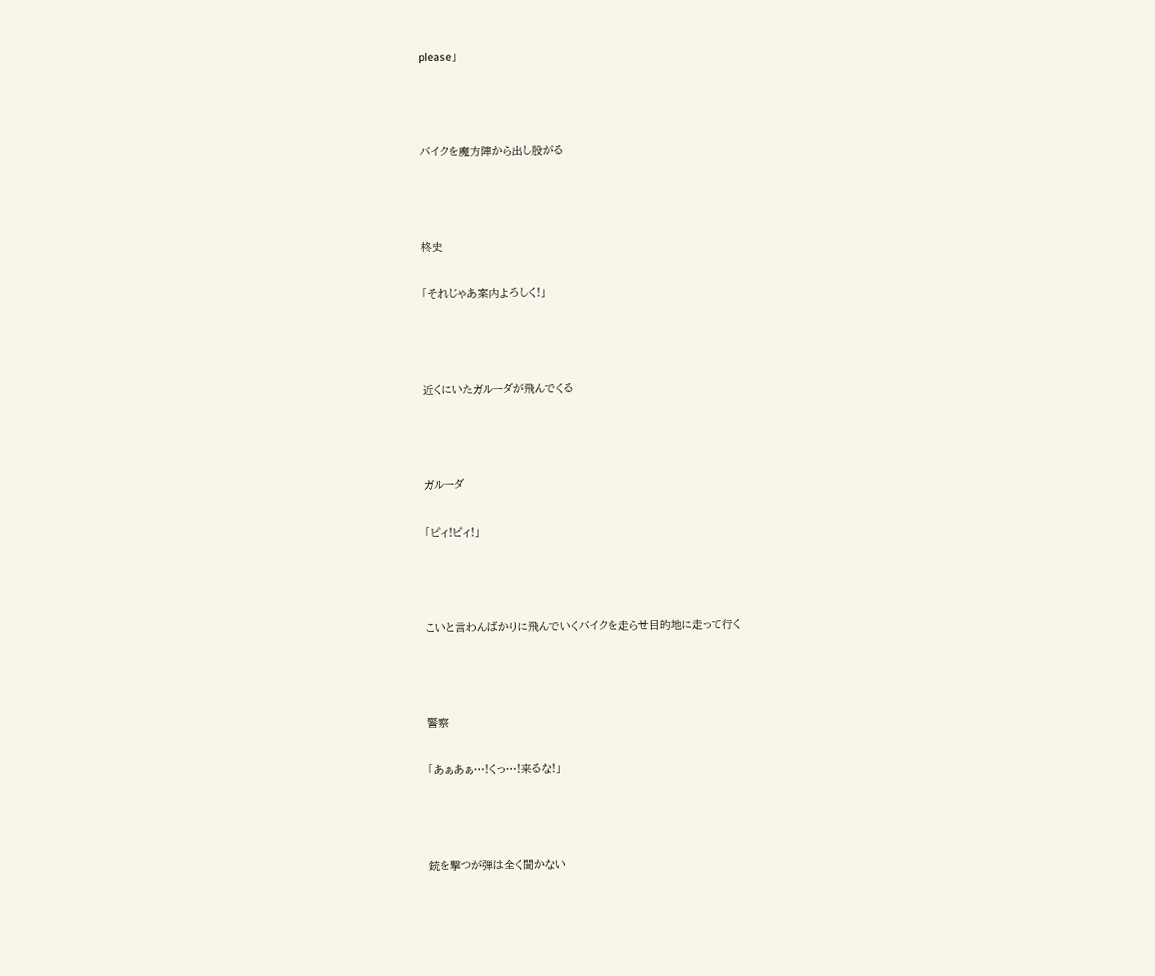please」



バイクを魔方陣から出し股がる



柊史

「それじゃあ案内よろしく!」



近くにいたガルーダが飛んでくる



ガルーダ

「ピィ!ピィ!」



こいと言わんばかりに飛んでいくバイクを走らせ目的地に走って行く



警察

「あぁあぁ…!くっ…!来るな!」



銃を撃つが弾は全く聞かない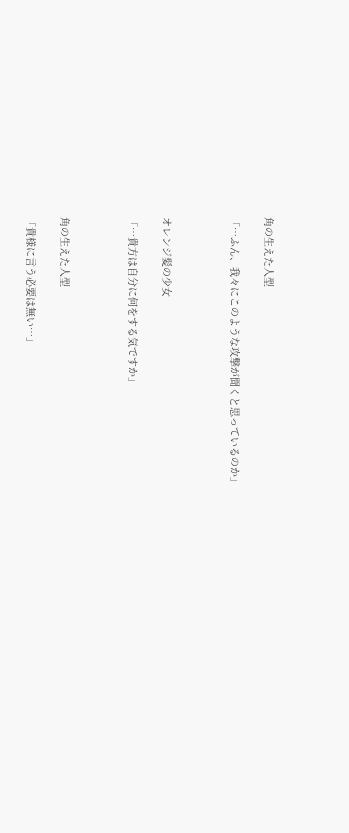角の生えた人型

「…ふん、我々にこのような攻撃が聞くと思っているのか」



オレンジ髪の少女

「…貴方は自分に何をする気ですか」



角の生えた人型

「貴様に言う必要は無い…」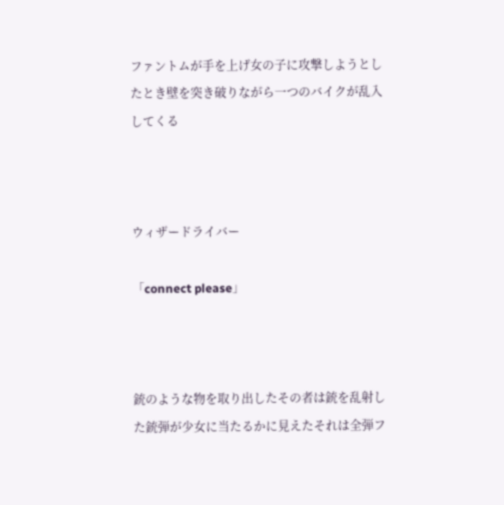ファントムが手を上げ女の子に攻撃しようとしたとき壁を突き破りながら一つのバイクが乱入してくる



ウィザードライバー

「connect please」



銃のような物を取り出したその者は銃を乱射した銃弾が少女に当たるかに見えたそれは全弾フ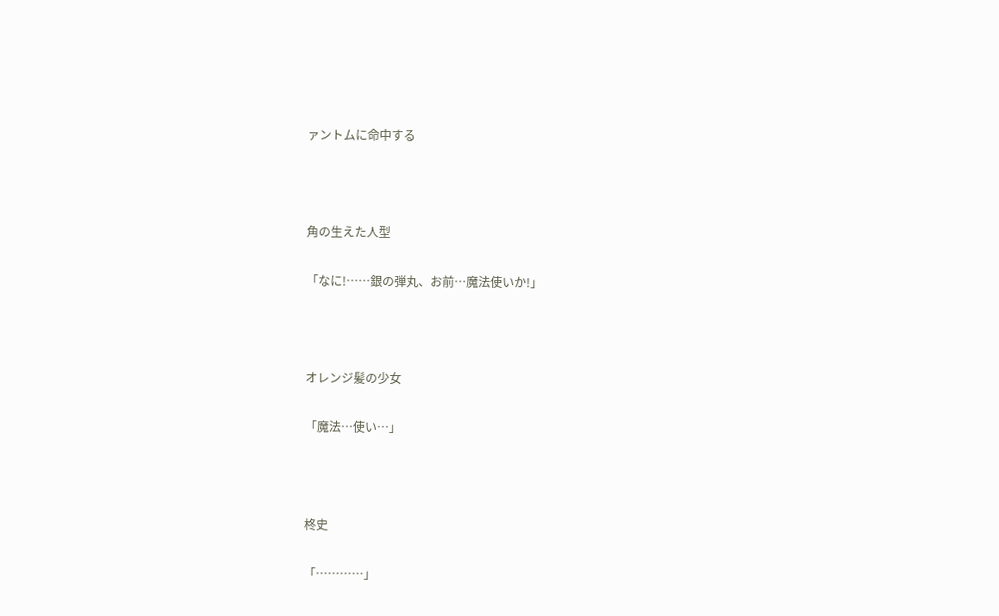ァントムに命中する



角の生えた人型

「なに!……銀の弾丸、お前…魔法使いか!」



オレンジ髪の少女

「魔法…使い…」



柊史

「…………」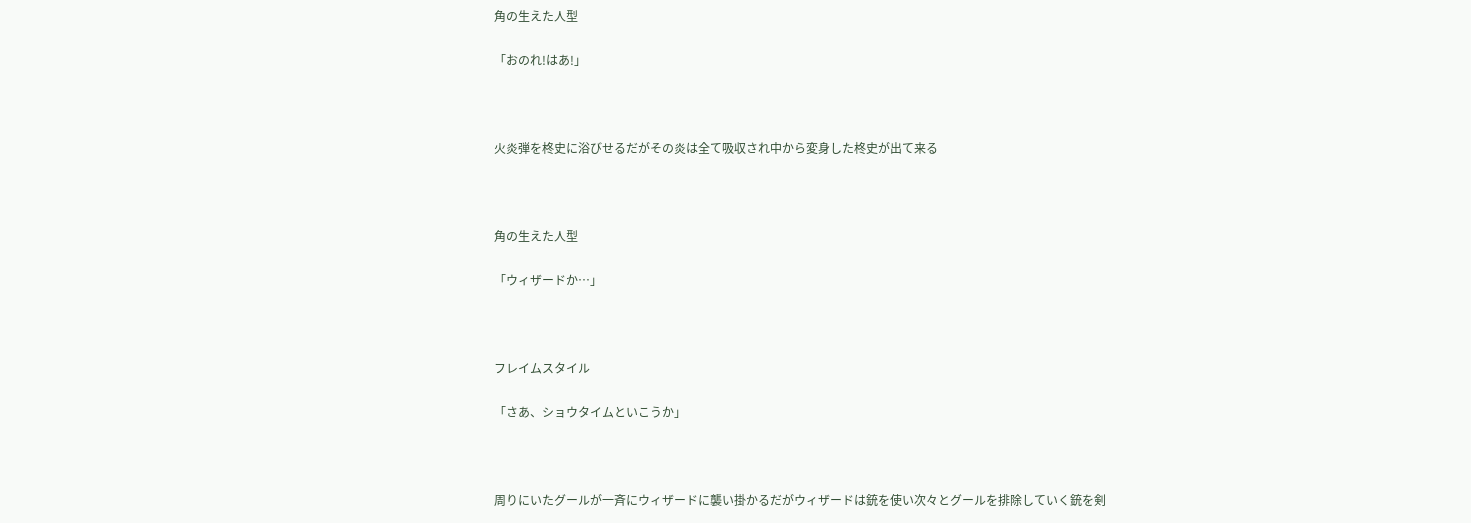角の生えた人型

「おのれ!はあ!」



火炎弾を柊史に浴びせるだがその炎は全て吸収され中から変身した柊史が出て来る



角の生えた人型

「ウィザードか…」



フレイムスタイル

「さあ、ショウタイムといこうか」



周りにいたグールが一斉にウィザードに襲い掛かるだがウィザードは銃を使い次々とグールを排除していく銃を剣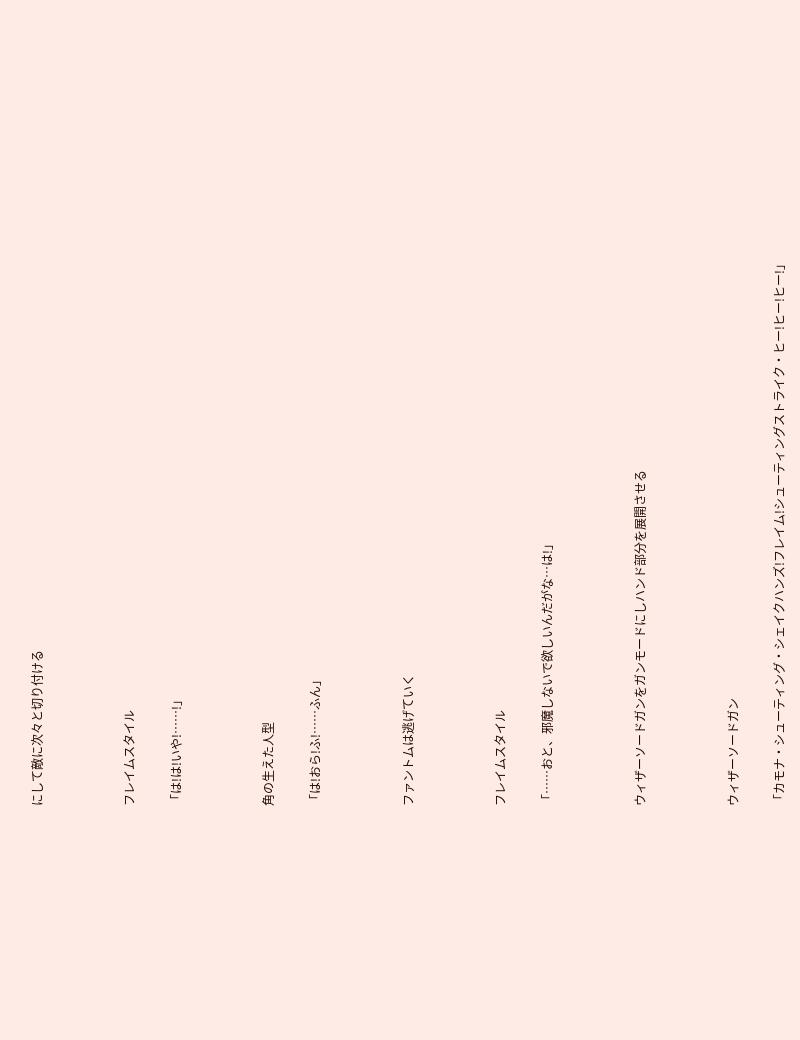にして敵に次々と切り付ける



フレイムスタイル

「は!は!いや!……!」



角の生えた人型

「は!おら!ふ!……ふん」



ファントムは逃げていく



フレイムスタイル

「……おと、邪魔しないで欲しいんだがな…は!」



ウィザーソードガンをガンモードにしハンド部分を展開させる



ウィザーソードガン

「カモナ・シューティング・シェイクハンズ!フレイム!シューティングストライク・ヒー!ヒー!ヒー!」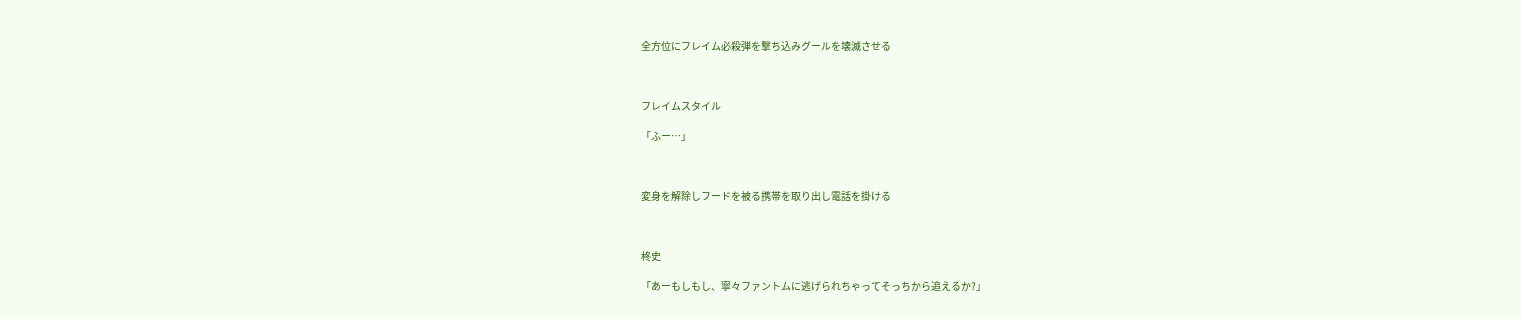全方位にフレイム必殺弾を撃ち込みグールを壊滅させる



フレイムスタイル

「ふー…」



変身を解除しフードを被る携帯を取り出し電話を掛ける



柊史

「あーもしもし、寧々ファントムに逃げられちゃってそっちから追えるか?」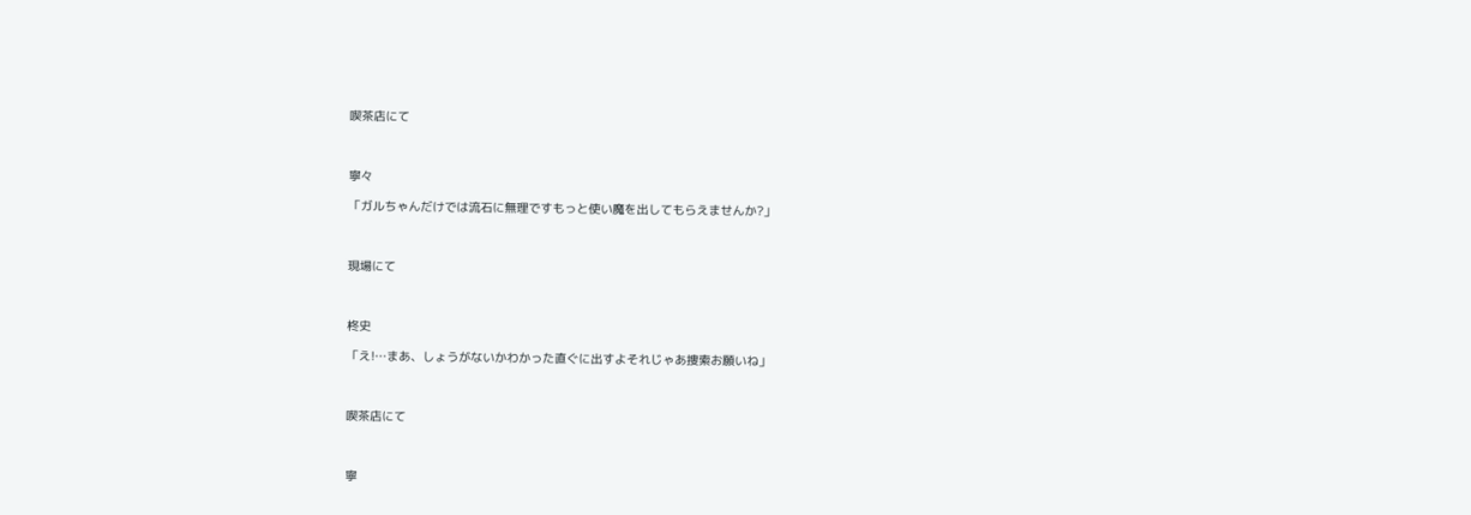喫茶店にて



寧々

「ガルちゃんだけでは流石に無理ですもっと使い魔を出してもらえませんか?」



現場にて



柊史

「え!…まあ、しょうがないかわかった直ぐに出すよそれじゃあ捜索お願いね」



喫茶店にて



寧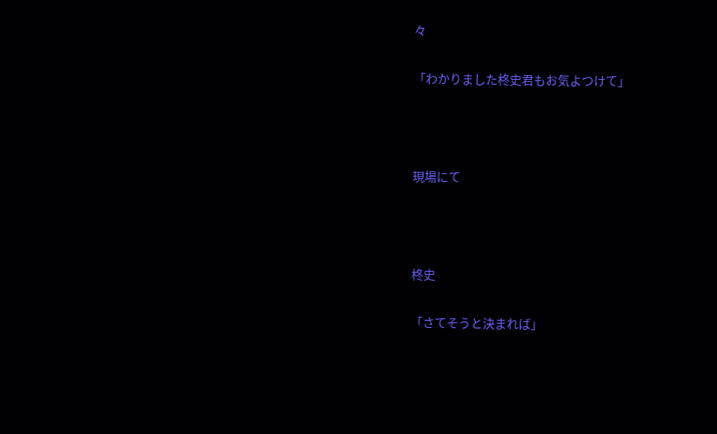々

「わかりました柊史君もお気よつけて」



現場にて



柊史

「さてそうと決まれば」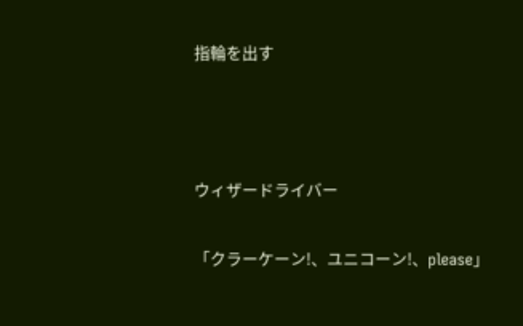指輪を出す



ウィザードライバー

「クラーケーン!、ユニコーン!、please」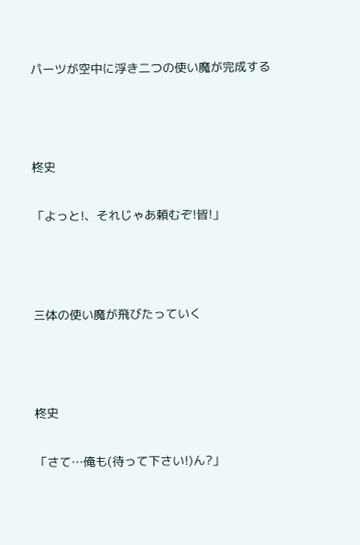パーツが空中に浮き二つの使い魔が完成する



柊史

「よっと!、それじゃあ頼むぞ!皆!」



三体の使い魔が飛びたっていく



柊史

「さて…俺も(待って下さい!)ん?」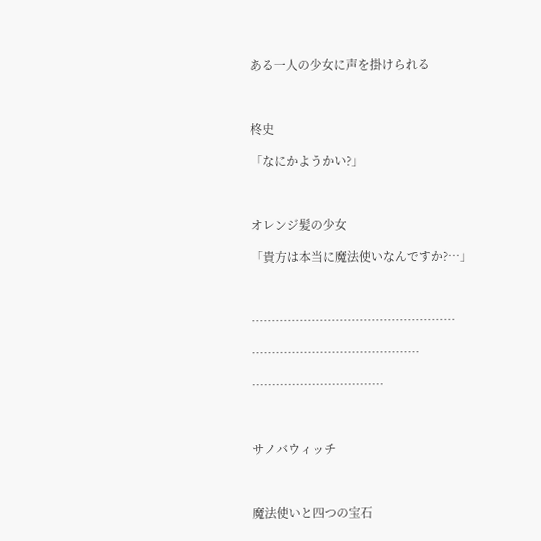ある一人の少女に声を掛けられる



柊史

「なにかようかい?」



オレンジ髪の少女

「貴方は本当に魔法使いなんですか?…」



……………………………………………

……………………………………

……………………………



サノバウィッチ



魔法使いと四つの宝石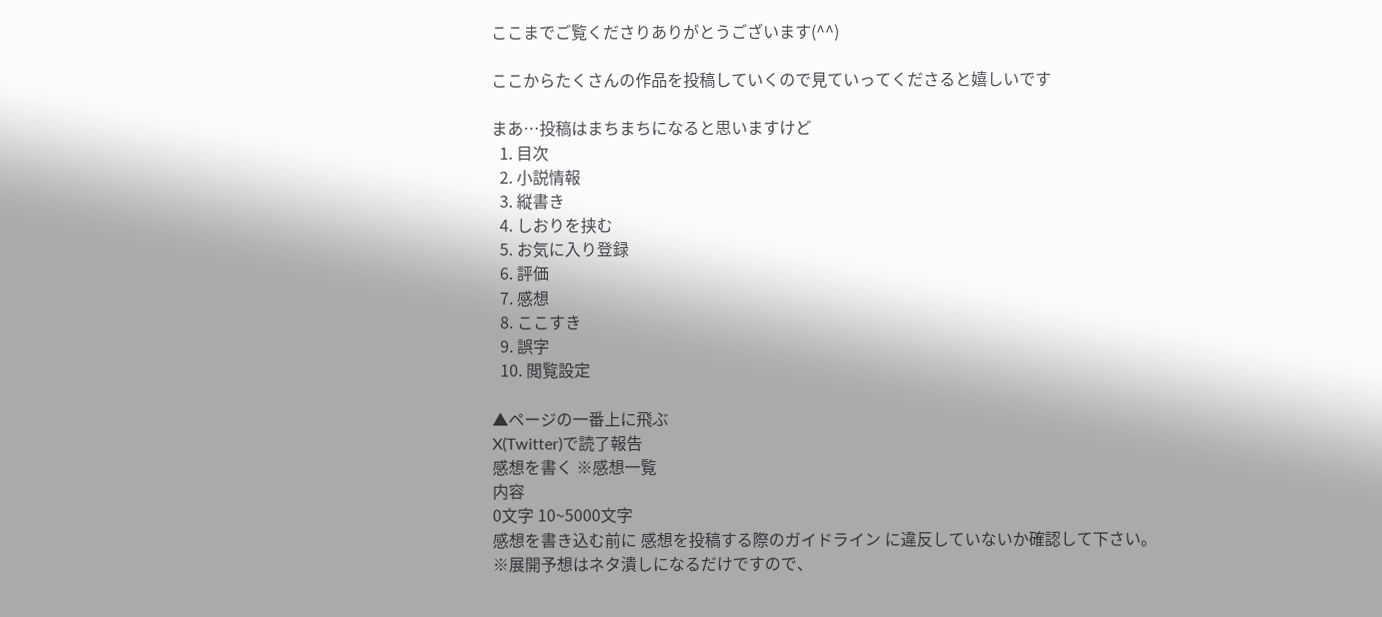ここまでご覧くださりありがとうございます(^^)

ここからたくさんの作品を投稿していくので見ていってくださると嬉しいです

まあ…投稿はまちまちになると思いますけど
  1. 目次
  2. 小説情報
  3. 縦書き
  4. しおりを挟む
  5. お気に入り登録
  6. 評価
  7. 感想
  8. ここすき
  9. 誤字
  10. 閲覧設定

▲ページの一番上に飛ぶ
X(Twitter)で読了報告
感想を書く ※感想一覧
内容
0文字 10~5000文字
感想を書き込む前に 感想を投稿する際のガイドライン に違反していないか確認して下さい。
※展開予想はネタ潰しになるだけですので、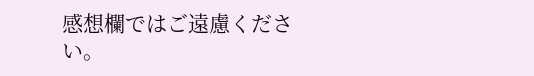感想欄ではご遠慮ください。